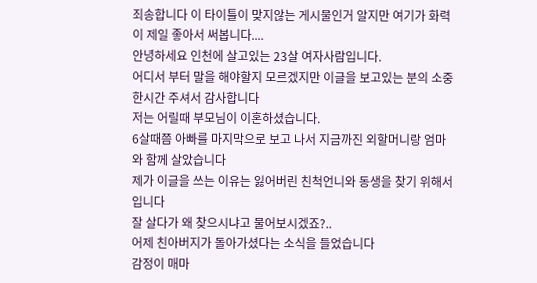죄송합니다 이 타이틀이 맞지않는 게시물인거 알지만 여기가 화력이 제일 좋아서 써봅니다....
안녕하세요 인천에 살고있는 23살 여자사람입니다.
어디서 부터 말을 해야할지 모르겠지만 이글을 보고있는 분의 소중한시간 주셔서 감사합니다
저는 어릴때 부모님이 이혼하셨습니다.
6살때쯤 아빠를 마지막으로 보고 나서 지금까진 외할머니랑 엄마와 함께 살았습니다
제가 이글을 쓰는 이유는 잃어버린 친척언니와 동생을 찾기 위해서입니다
잘 살다가 왜 찾으시냐고 물어보시겠죠?..
어제 친아버지가 돌아가셨다는 소식을 들었습니다
감정이 매마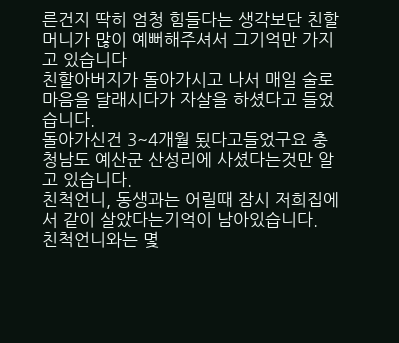른건지 딱히 엄청 힘들다는 생각보단 친할머니가 많이 예뻐해주셔서 그기억만 가지고 있습니다
친할아버지가 돌아가시고 나서 매일 술로 마음을 달래시다가 자살을 하셨다고 들었습니다.
돌아가신건 3~4개월 됬다고들었구요 충청남도 예산군 산성리에 사셨다는것만 알고 있습니다.
친척언니, 동생과는 어릴때 잠시 저희집에서 같이 살았다는기억이 남아있습니다.
친척언니와는 몇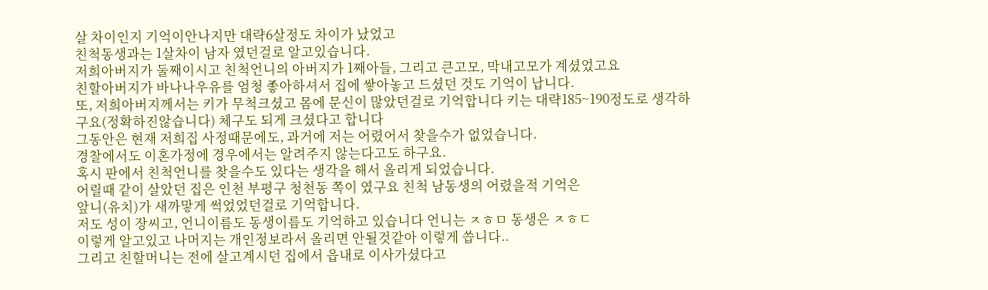살 차이인지 기억이안나지만 대략6살정도 차이가 났었고
친척동생과는 1살차이 남자 였던걸로 알고있습니다.
저희아버지가 둘째이시고 친척언니의 아버지가 1째아들, 그리고 큰고모, 막내고모가 계셨었고요
친할아버지가 바나나우유를 엄청 좋아하셔서 집에 쌓아놓고 드셨던 것도 기억이 납니다.
또, 저희아버지께서는 키가 무척크셨고 몸에 문신이 많았던걸로 기억합니다 키는 대략185~190정도로 생각하구요(정확하진않습니다) 체구도 되게 크셨다고 합니다
그동안은 현재 저희집 사정때문에도, 과거에 저는 어렸어서 찾을수가 없었습니다.
경찰에서도 이혼가정에 경우에서는 알려주지 않는다고도 하구요.
혹시 판에서 친척언니를 찾을수도 있다는 생각을 해서 올리게 되었습니다.
어릴때 같이 살았던 집은 인천 부평구 청천동 쪽이 였구요 친척 남동생의 어렸을적 기억은
앞니(유치)가 새까맣게 썩었었던걸로 기억합니다.
저도 성이 장씨고, 언니이름도 동생이름도 기억하고 있습니다 언니는 ㅈㅎㅁ 동생은 ㅈㅎㄷ
이렇게 알고있고 나머지는 개인정보라서 올리면 안될것같아 이렇게 씁니다..
그리고 친할머니는 전에 살고계시던 집에서 읍내로 이사가셨다고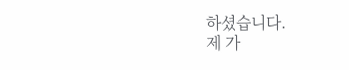하셨습니다.
제 가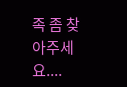족 좀 찾아주세요....